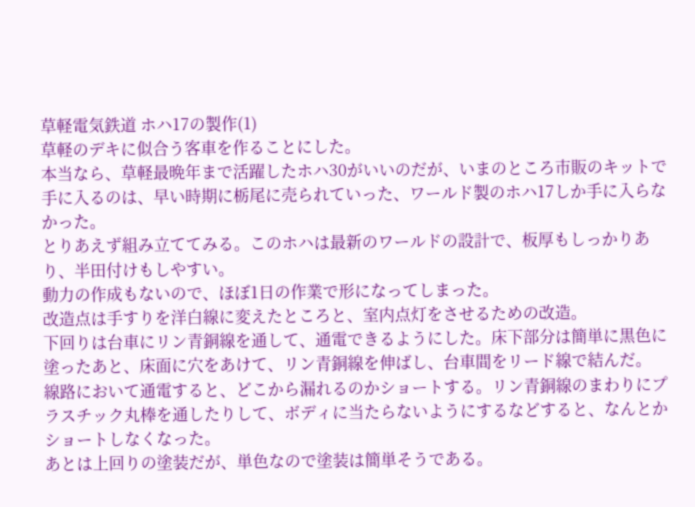草軽電気鉄道 ホハ17の製作(1)
草軽のデキに似合う客車を作ることにした。
本当なら、草軽最晩年まで活躍したホハ30がいいのだが、いまのところ市販のキットで手に入るのは、早い時期に栃尾に売られていった、ワールド製のホハ17しか手に入らなかった。
とりあえず組み立ててみる。このホハは最新のワールドの設計で、板厚もしっかりあり、半田付けもしやすい。
動力の作成もないので、ほぼ1日の作業で形になってしまった。
改造点は手すりを洋白線に変えたところと、室内点灯をさせるための改造。
下回りは台車にリン青銅線を通して、通電できるようにした。床下部分は簡単に黒色に塗ったあと、床面に穴をあけて、リン青銅線を伸ばし、台車間をリード線で結んだ。
線路において通電すると、どこから漏れるのかショートする。リン青銅線のまわりにプラスチック丸棒を通したりして、ボディに当たらないようにするなどすると、なんとかショートしなくなった。
あとは上回りの塗装だが、単色なので塗装は簡単そうである。